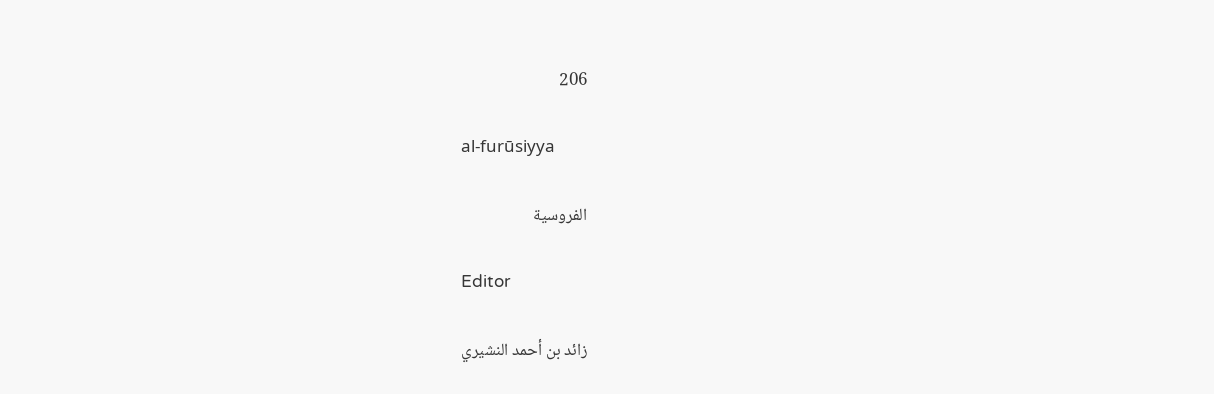206

al-furūsiyya

الفروسية

Editor

زائد بن أحمد النشيري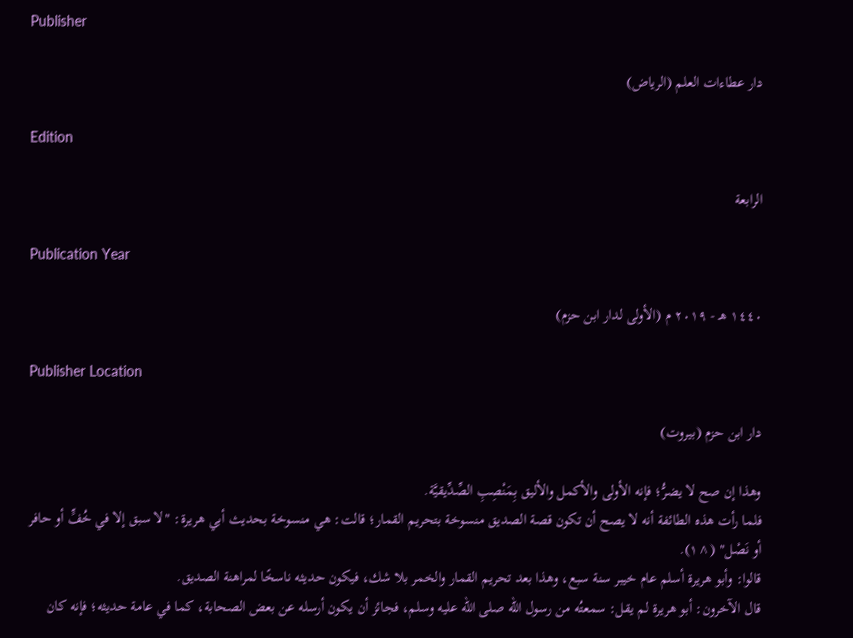Publisher

دار عطاءات العلم (الرياض)

Edition

الرابعة

Publication Year

١٤٤٠ هـ - ٢٠١٩ م (الأولى لدار ابن حزم)

Publisher Location

دار ابن حزم (بيروت)

وهذا إن صح لا يضرُّ؛ فإنه الأولى والأكمل والأليق بِمَنْصِبِ الصِّدِّيقيَّة.
فلما رأت هذه الطائفة أنه لا يصح أن تكون قصة الصديق منسوخة بتحريم القمار؛ قالت: هي منسوخة بحديث أبي هريرة: "لا سبق إلا في خُفٍّ أو حافر أو نَصْل" (^١).
قالوا: وأبو هريرة أسلم عام خيبر سنة سبع، وهذا بعد تحريم القمار والخمر بلا شك، فيكون حديثه ناسخًا لمراهنة الصديق.
قال الآخرون: أبو هريرة لم يقل: سمعتُه من رسول الله صلى الله عليه وسلم، فجائز أن يكون أرسله عن بعض الصحابة، كما في عامة حديثه؛ فإنه كان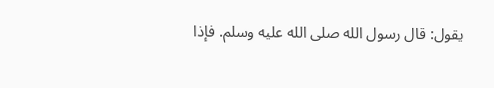يقول: قال رسول الله صلى الله عليه وسلم. فإذا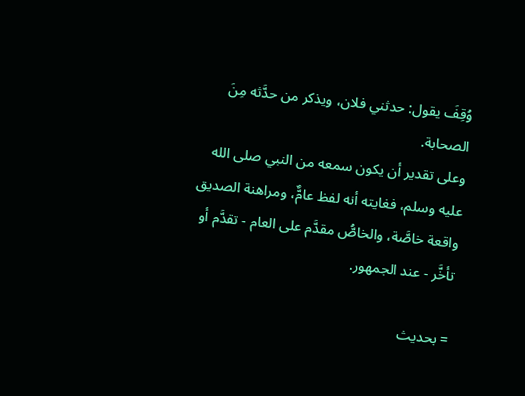وُقِفَ يقول: حدثني فلان، ويذكر من حدَّثه مِنَ الصحابة.
وعلى تقدير أن يكون سمعه من النبي صلى الله عليه وسلم، فغايته أنه لفظ عامٌّ، ومراهنة الصديق واقعة خاصَّة، والخاصُّ مقدَّم على العام - تقدَّم أو تأخَّر - عند الجمهور.

= بحديث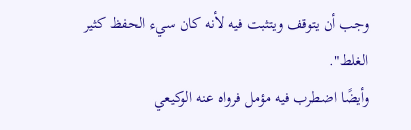وجب أن يتوقف ويتثبت فيه لأنه كان سيء الحفظ كثير الغلط".
وأيضًا اضطرب فيه مؤمل فرواه عنه الوكيعي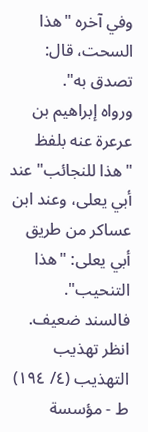وفي آخره "هذا السحت، قال: تصدق به".
ورواه إبراهيم بن عرعرة عنه بلفظ "هذا للنجائب" عند أبي يعلى، وعند ابن عساكر من طريق أبي يعلى: "هذا التنحيب".
فالسند ضعيف. انظر تهذيب التهذيب (٤/ ١٩٤) ط - مؤسسة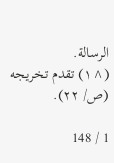الرسالة.
(^١) تقدم تخريجه (ص/ ٢٢).

1 / 148